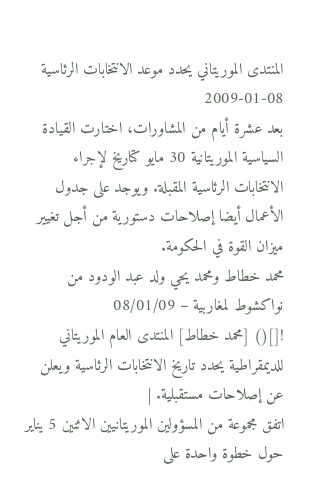المنتدى الموريتاني يحدد موعد الانتخابات الرئاسية
2009-01-08
بعد عشرة أيام من المشاورات، اختارت القيادة السياسية الموريتانية 30 مايو كتاريخ لإجراء الانتخابات الرئاسية المقبلة. ويوجد على جدول الأعمال أيضا إصلاحات دستورية من أجل تغيير ميزان القوة في الحكومة.
محمد خطاط ومحمد يحي ولد عبد الودود من نواكشوط لمغاربية – 08/01/09
![]() [محمد خطاط] المنتدى العام الموريتاني للديمقراطية يحدد تاريخ الانتخابات الرئاسية ويعلن عن إصلاحات مستقبلية. |
اتفق مجموعة من المسؤولين الموريتانيين الاثنين 5 يناير حول خطوة واحدة على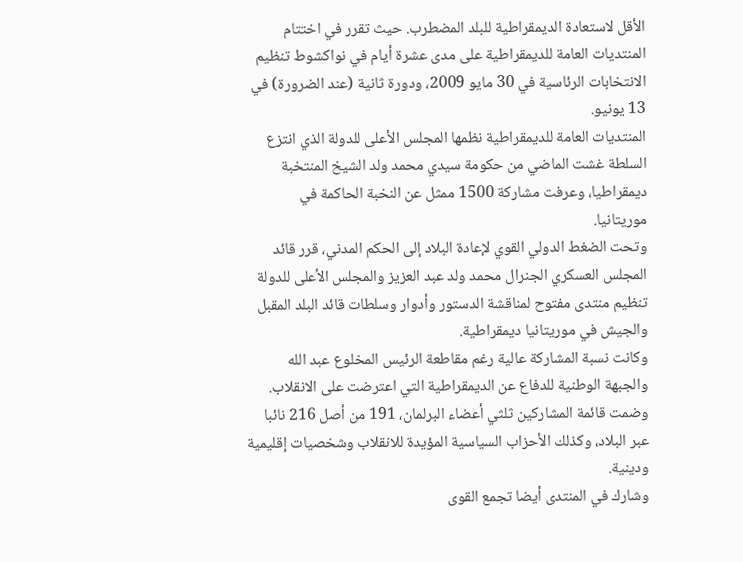الأقل لاستعادة الديمقراطية للبلد المضطرب. حيث تقرر في اختتام المنتديات العامة للديمقراطية على مدى عشرة أيام في نواكشوط تنظيم الانتخابات الرئاسية في 30 مايو 2009، ودورة ثانية (عند الضرورة) في 13 يونيو.
المنتديات العامة للديمقراطية نظمها المجلس الأعلى للدولة الذي انتزع السلطة غشت الماضي من حكومة سيدي محمد ولد الشيخ المنتخبة ديمقراطيا، وعرفت مشاركة 1500 ممثل عن النخبة الحاكمة في موريتانيا.
وتحت الضغط الدولي القوي لإعادة البلاد إلى الحكم المدني، قرر قائد المجلس العسكري الجنرال محمد ولد عبد العزيز والمجلس الأعلى للدولة تنظيم منتدى مفتوح لمناقشة الدستور وأدوار وسلطات قائد البلد المقبل والجيش في موريتانيا ديمقراطية.
وكانت نسبة المشاركة عالية رغم مقاطعة الرئيس المخلوع عبد الله والجبهة الوطنية للدفاع عن الديمقراطية التي اعترضت على الانقلاب. وضمت قائمة المشاركين ثلثي أعضاء البرلمان، 191 من أصل 216 نائبا عبر البلاد، وكذلك الأحزاب السياسية المؤيدة للانقلاب وشخصيات إقليمية ودينية.
وشارك في المنتدى أيضا تجمع القوى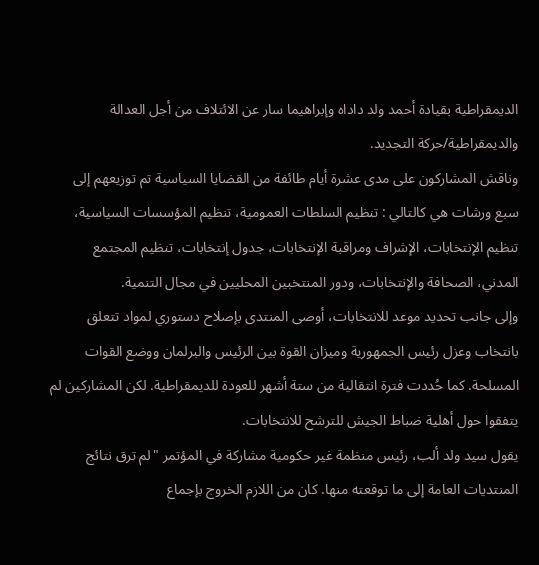الديمقراطية بقيادة أحمد ولد داداه وإبراهيما سار عن الائتلاف من أجل العدالة والديمقراطية/حركة التجديد.
وناقش المشاركون على مدى عشرة أيام طائفة من القضايا السياسية تم توزيعهم إلى سبع ورشات هي كالتالي : تنظيم السلطات العمومية، تنظيم المؤسسات السياسية، تنظيم الإنتخابات، الإشراف ومراقبة الإنتخابات، جدول إنتخابات، تنظيم المجتمع المدني، الصحافة والإنتخابات، ودور المنتخبين المحليين في مجال التنمية.
وإلى جانب تحديد موعد للانتخابات، أوصى المنتدى بإصلاح دستوري لمواد تتعلق بانتخاب وعزل رئيس الجمهورية وميزان القوة بين الرئيس والبرلمان ووضع القوات المسلحة. كما حُددت فترة انتقالية من ستة أشهر للعودة للديمقراطية. لكن المشاركين لم يتفقوا حول أهلية ضباط الجيش للترشح للانتخابات.
يقول سيد ولد ألب، رئيس منظمة غير حكومية مشاركة في المؤتمر "لم ترق نتائج المنتديات العامة إلى ما توقعته منها. كان من اللازم الخروج بإجماع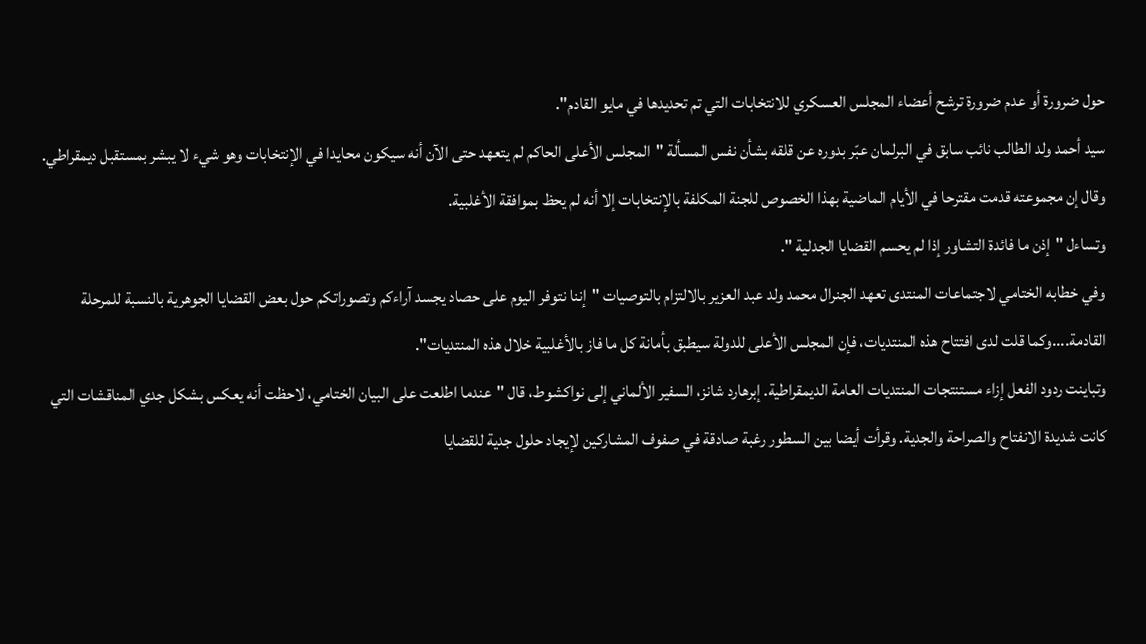حول ضرورة أو عدم ضرورة ترشح أعضاء المجلس العسكري للانتخابات التي تم تحديدها في مايو القادم".
سيد أحمد ولد الطالب نائب سابق في البرلمان عبّر بدوره عن قلقه بشأن نفس المسألة "المجلس الأعلى الحاكم لم يتعهد حتى الآن أنه سيكون محايدا في الإنتخابات وهو شيء لا يبشر بمستقبل ديمقراطي. وقال إن مجموعته قدمت مقترحا في الأيام الماضية بهذا الخصوص للجنة المكلفة بالإنتخابات إلا أنه لم يحظ بموافقة الأغلبية.
وتساءل "إذن ما فائدة التشاور إذا لم يحسم القضايا الجدلية ".
وفي خطابه الختامي لاجتماعات المنتدى تعهد الجنرال محمد ولد عبد العزير بالالتزام بالتوصيات "إننا نتوفر اليوم على حصاد يجسد آراءكم وتصوراتكم حول بعض القضايا الجوهرية بالنسبة للمرحلة القادمة....وكما قلت لدى افتتاح هذه المنتديات، فإن المجلس الأعلى للدولة سيطبق بأمانة كل ما فاز بالأغلبية خلال هذه المنتديات".
وتباينت ردود الفعل إزاء مستنتجات المنتديات العامة الديمقراطية. إبرهارد شانز، السفير الألماني إلى نواكشوط، قال "عندما اطلعت على البيان الختامي، لاحظت أنه يعكس بشكل جدي المناقشات التي كانت شديدة الانفتاح والصراحة والجدية. وقرأت أيضا بين السطور رغبة صادقة في صفوف المشاركين لإيجاد حلول جدية للقضايا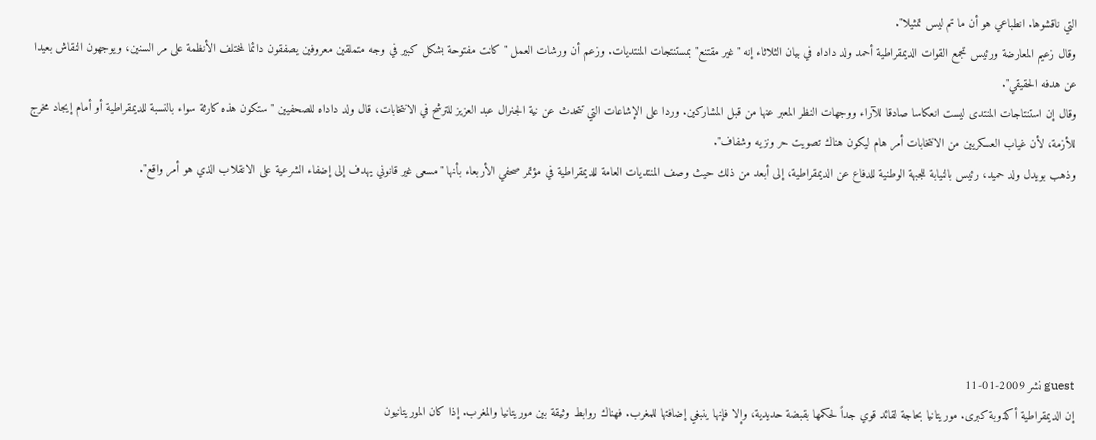التي ناقشوها. انطباعي هو أن ما تم ليس تمثيلا".
وقال زعيم المعارضة ورئيس تجمع القوات الديمقراطية أحمد ولد داداه في بيان الثلاثاء إنه "غير مقتنع" بمستنتجات المنتديات. وزعم أن ورشات العمل "كانت مفتوحة بشكل كبير في وجه متملقين معروفين يصفقون دائما لمختلف الأنظمة على مر السنين، ويوجهون النقاش بعيدا عن هدفه الحقيقي".
وقال إن استنتاجات المنتدى ليست انعكاسا صادقا للآراء ووجهات النظر المعبر عنها من قبل المشاركين. وردا على الإشاعات التي تتحدث عن نية الجنرال عبد العزيز للترشح في الانتخابات، قال ولد داداه للصحفيين "ستكون هذه كارثة سواء بالنسبة للديمقراطية أو أمام إيجاد مخرج للأزمة، لأن غياب العسكريين من الانتخابات أمر هام ليكون هناك تصويت حر ونزيه وشفاف".
وذهب بويدل ولد حميد، رئيس بالنيابة للجبهة الوطنية للدفاع عن الديمقراطية، إلى أبعد من ذلك حيث وصف المنتديات العامة للديمقراطية في مؤتمر صحفي الأربعاء بأنها "مسعى غير قانوني يهدف إلى إضفاء الشرعية على الانقلاب الذي هو أمر واقع".






guest نشر 2009-01-11
إن الديمقراطية أكذوبة كبرى. موريتانيا بحاجة لقائد قوي جداً لحكمها بقبضة حديدية، وإلا فإنها ينبغي إضافتها للمغرب. فهناك روابط وثيقة بين موريتانيا والمغرب. إذا كان الموريتانيون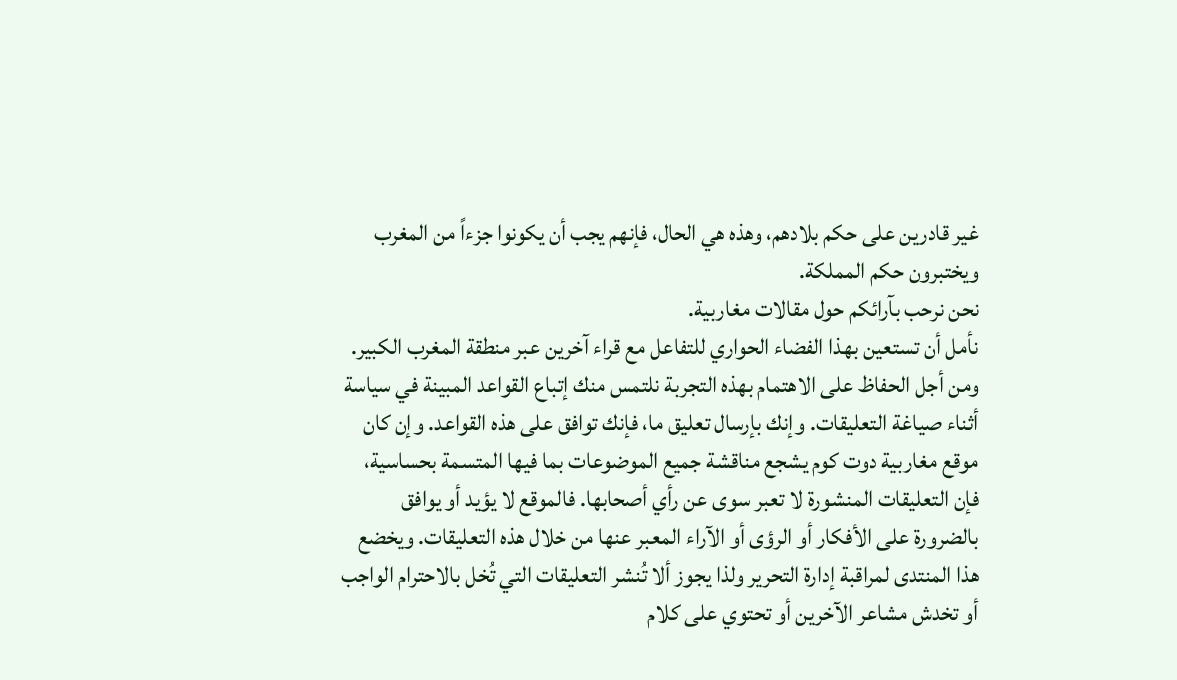غير قادرين على حكم بلادهم، وهذه هي الحال، فإنهم يجب أن يكونوا جزءاً من المغرب ويختبرون حكم المملكة.
نحن نرحب بآرائكم حول مقالات مغاربية.
نأمل أن تستعين بهذا الفضاء الحواري للتفاعل مع قراء آخرين عبر منطقة المغرب الكبير. ومن أجل الحفاظ على الاهتمام بهذه التجربة نلتمس منك إتباع القواعد المبينة في سياسة أثناء صياغة التعليقات. وإنك بإرسال تعليق ما، فإنك توافق على هذه القواعد. وإن كان موقع مغاربية دوت كوم يشجع مناقشة جميع الموضوعات بما فيها المتسمة بحساسية، فإن التعليقات المنشورة لا تعبر سوى عن رأي أصحابها. فالموقع لا يؤيد أو يوافق بالضرورة على الأفكار أو الرؤى أو الآراء المعبر عنها من خلال هذه التعليقات. ويخضع هذا المنتدى لمراقبة إدارة التحرير ولذا يجوز ألا تُنشر التعليقات التي تُخل بالاحترام الواجب أو تخدش مشاعر الآخرين أو تحتوي على كلام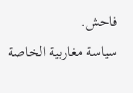فاحش.
سياسة مغاربية الخاصة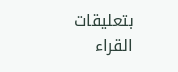بتعليقات القراء